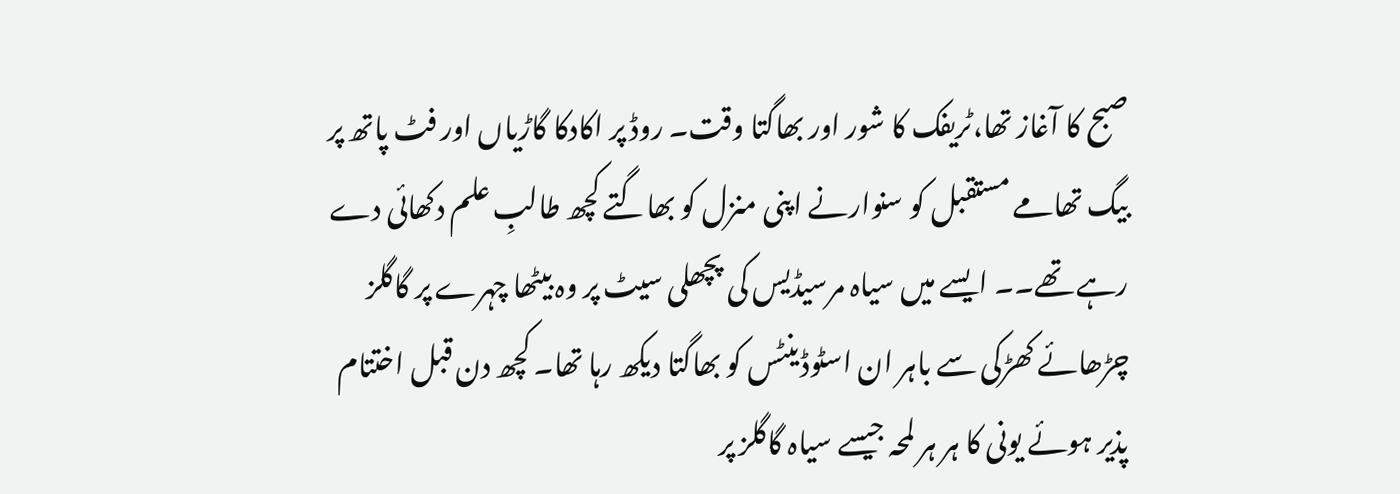صبح کا آغاز تھا،ٹریفک کا شور اور بھاگتا وقت۔ روڈ پر اکادکا گاڑیاں اور فٹ پاتھ پر بیگ تھامے مستقبل کو سنوارنے اپنی منزل کو بھاگتے کچھ طالبِ علم دکھائی دے رہے تھے۔۔ ایسے میں سیاہ مرسیڈیس کی پچھلی سیٹ پر وہ بیٹھا چہرے پر گاگلز چڑھائے کھڑکی سے باہر ان اسٹوڈینٹس کو بھاگتا دیکھ رہا تھا۔ کچھ دن قبل اختتام پذیر ہوئے یونی کا ہر ہر لمحہ جیسے سیاہ گاگلز پر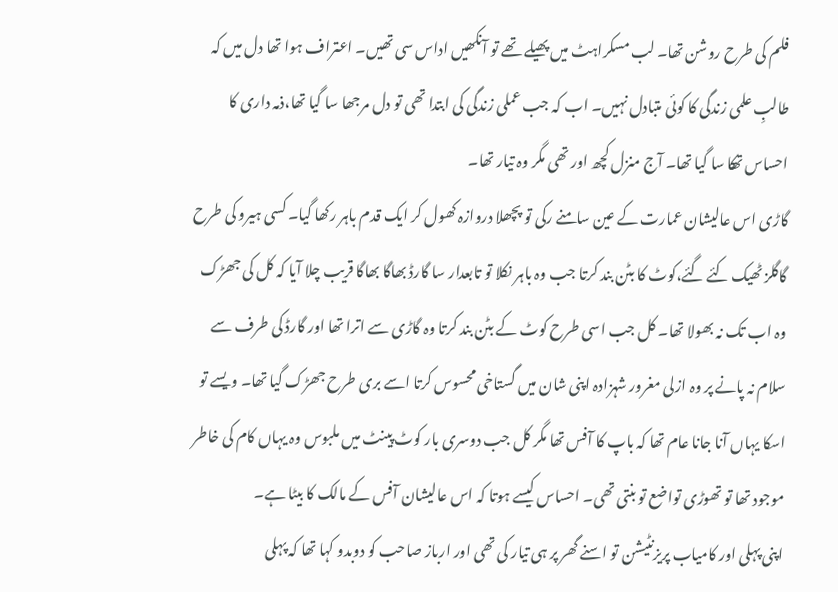فلم کی طرح روشن تھا۔ لب مسکراہٹ میں پھیلے تھے تو آنکھیں اداس سی تھیں۔ اعتراف ہوا تھا دل میں کہ طالبِ علمی زندگی کا کوئی متبادل نہیں۔ اب کہ جب عملی زندگی کی ابتدا تھی تو دل مرجھا سا گیا تھا،ذمہ داری کا احساس تھکا سا گیا تھا۔ آج منزل کچھ اور تھی مگر وہ تیار تھا۔
گاڑی اس عالیشان عمارت کے عین سامنے رکی تو پچھلا دروازہ کھول کر ایک قدم باہر رکھا گیا۔ کسی ہیرو کی طرح گاگلز ٹھیک کئے گئے،کوٹ کا بٹن بند کرتا جب وہ باہر نکلا تو تابعدار سا گارڈ بھاگا بھاگا قریب چلا آیا کہ کل کی جھڑک وہ اب تک نہ بھولا تھا۔ کل جب اسی طرح کوٹ کے بٹن بند کرتا وہ گاڑی سے اترا تھا اور گارڈ کی طرف سے سلام نہ پانے پر وہ ازلی مغرور شہزادہ اپنی شان میں گستاخی محسوس کرتا اسے بری طرح جھڑک گیا تھا۔ ویسے تو اسکا یہاں آنا جانا عام تھا کہ باپ کا آفس تھا مگر کل جب دوسری بار کوٹ پینٹ میں ملبوس وہ یہاں کام کی خاطر موجود تھا تو تھوڑی تواضع تو بنتی تھی۔ احساس کیسے ہوتا کہ اس عالیشان آفس کے مالک کا بیٹا ہے۔
اپنی پہلی اور کامیاب پریزنٹیشن تو اسنے گھر پر ہی تیار کی تھی اور ارباز صاحب کو دوبدو کہا تھا کہ پہلی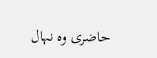حاضری وہ نہال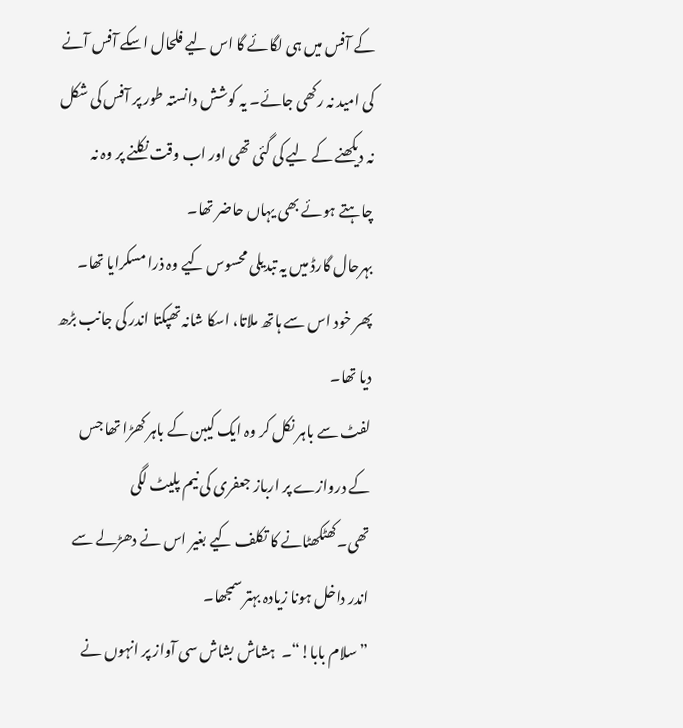کے آفس میں ہی لگائے گا اس لیے فلحال اسکے آفس آنے کی امید نہ رکھی جائے۔ یہ کوشش دانستہ طور پر آفس کی شکل نہ دیکھنے کے لیے کی گئی تھی اور اب وقت نکلنے پر وہ نہ چاہتے ہوئے بھی یہاں حاضر تھا۔
بہرحال گارڈ میں یہ تبدیلی محسوس کیے وہ ذرا مسکرایا تھا۔ پھر خود اس سے ہاتھ ملاتا، اسکا شانہ تھپکتا اندر کی جانب بڑھ دیا تھا۔
لفٹ سے باہر نکل کر وہ ایک کیبن کے باہر کھڑا تھا جس کے دروازے پر ارباز جعفری کی نیم پلیٹ لگی تھی۔کھٹکھٹانے کا تکلف کیے بغیر اس نے دھڑلے سے اندر داخل ہونا زیادہ بہتر سمجھا۔
”سلام بابا!“۔  ہشاش بشاش سی آواز پر انہوں نے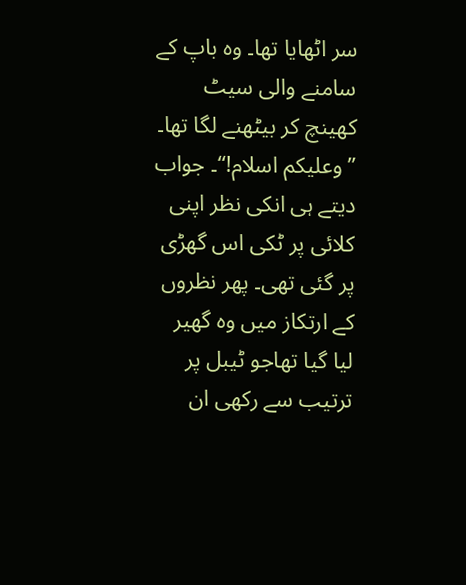سر اٹھایا تھا۔ وہ باپ کے سامنے والی سیٹ کھینچ کر بیٹھنے لگا تھا۔
”وعلیکم اسلام!“۔ جواب دیتے ہی انکی نظر اپنی کلائی پر ٹکی اس گھڑی پر گئی تھی۔ پھر نظروں کے ارتکاز میں وہ گھیر لیا گیا تھاجو ٹیبل پر ترتیب سے رکھی ان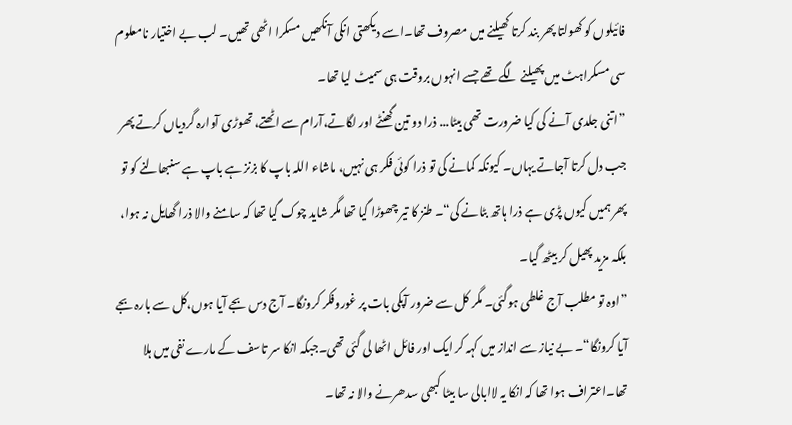فائیلوں کو کھولتا پھر بند کرتا کھیلنے میں مصروف تھا۔اسے دیکھتی انکی آنکھیں مسکرا اٹھی تھیں۔ لب بے اختیار نامعلوم سی مسکراہٹ میں پھیلنے لگے تھے جسے انہوں بروقت ہی سمیٹ لیا تھا۔
”اتنی جلدی آنے کی کیا ضرورت تھی بیٹا... ذرا دو تین گھنٹے اور لگاتے،آرام سے اٹھتے، تھوڑی آوارہ گردیاں کرتے پھر جب دل کرتا آجاتے یہاں۔ کیونکہ کمانے کی تو ذرا کوئی فکر ہی نہیں، ماشاء اللہ باپ کا بزنز ہے باپ ہے سنبھالنے کو تو پھر ہمیں کیوں پڑی ہے ذرا ہاتھ بٹانے کی“۔ طنز کا تیر چھوڑا گیا تھا مگر شاید چوک گیا تھا کہ سامنے والا ذرا گھایل نہ ہوا، بلکہ مزید پھیل کر بیٹھ گیا۔
”اوہ تو مطلب آج غلطی ہوگئی۔ مگر کل سے ضرور آپکی بات پر غوروفکر کرونگا۔ آج دس بجے آیا ہوں،کل سے بارہ بجے آیا کرونگا“۔ بے نیاز سے انداز میں کہہ کر ایک اور فائل اٹھا لی گئی تھی۔جبکہ انکا سر تاسف کے مارے نفی میں ہلا تھا۔اعتراف ہوا تھا کہ انکا یہ لاابالی سا بیٹا کبھی سدھرنے والا نہ تھا۔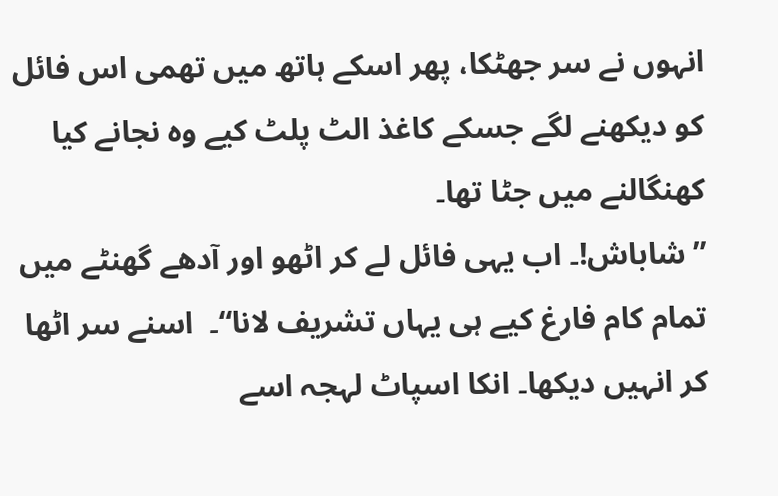انہوں نے سر جھٹکا، پھر اسکے ہاتھ میں تھمی اس فائل کو دیکھنے لگے جسکے کاغذ الٹ پلٹ کیے وہ نجانے کیا کھنگالنے میں جٹا تھا۔
”شاباش!۔ اب یہی فائل لے کر اٹھو اور آدھے گھنٹے میں تمام کام فارغ کیے ہی یہاں تشریف لانا“۔  اسنے سر اٹھا کر انہیں دیکھا۔ انکا اسپاٹ لہجہ اسے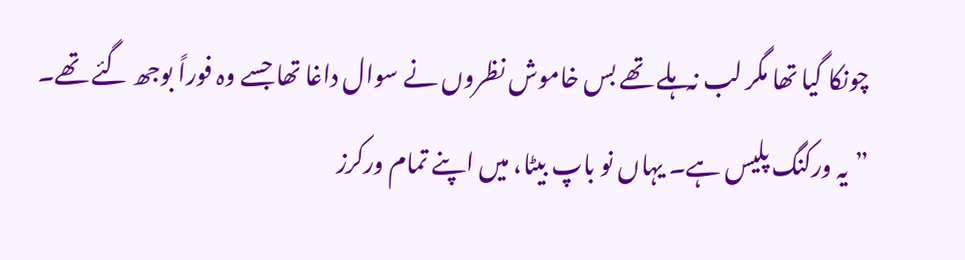چونکا گیا تھا مگر لب نہ ہلے تھے بس خاموش نظروں نے سوال داغا تھا جسے وہ فوراً بوجھ گئے تھے۔
”یہ ورکنگ پلیس ہے۔ یہاں نو باپ بیٹا، میں اپنے تمام ورکرز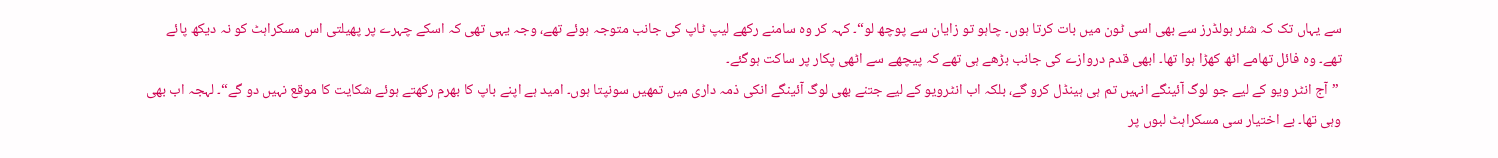سے یہاں تک کہ شئر ہولڈرز سے بھی اسی ٹون میں بات کرتا ہوں۔ چاہو تو زایان سے پوچھ لو“۔ کہہ کر وہ سامنے رکھے لیپ ٹاپ کی جانب متوجہ ہوئے تھے، وجہ یہی تھی کہ اسکے چہرے پر پھیلتی اس مسکراہٹ کو نہ دیکھ پائے تھے۔ وہ فائل تھامے اٹھ کھڑا ہوا تھا۔ ابھی قدم دروازے کی جانب بڑھے ہی تھے کہ پیچھے سے اٹھی پکار پر ساکت ہوگئے۔
 ”آج انٹر ویو کے لیے جو لوگ آئینگے انہیں تم ہی ہینڈل کرو گے، بلکہ اب انٹرویو کے لیے جتنے بھی لوگ آئینگے انکی ذمہ داری میں تمھیں سونپتا ہوں۔ امید ہے اپنے باپ کا بھرم رکھتے ہوئے شکایت کا موقع نہیں دو گے“۔ لہجہ اب بھی وہی تھا۔ بے اختیار سی مسکراہٹ لبوں پر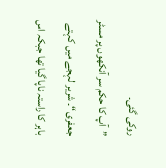روکی گئی۔
”آپ کا حکم سر آنکھوں پر مسٹر جعفری“۔ شریر لہجے میں کہتے باہر کا راستہ ناپا گیا تھا جبکہ اس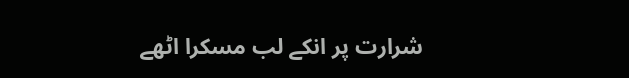شرارت پر انکے لب مسکرا اٹھے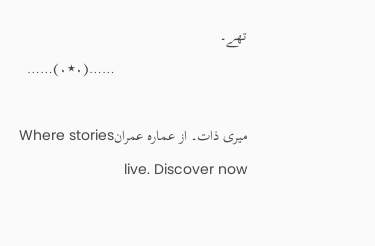تھے۔
                                   ……(۰٭۰)……

میری ذات۔ از عمارہ عمرانWhere stories live. Discover now